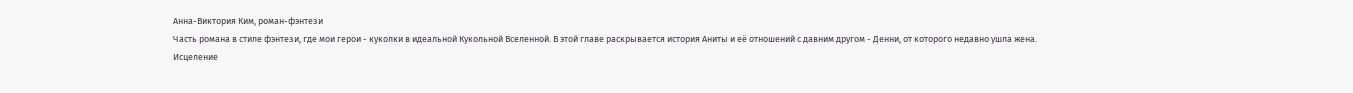Анна-Виктория Ким, роман-фэнтези
Часть романа в стиле фэнтези, где мои герои - куколки в идеальной Кукольной Вселенной. В этой главе раскрывается история Аниты и её отношений с давним другом - Денни, от которого недавно ушла жена.
Исцеление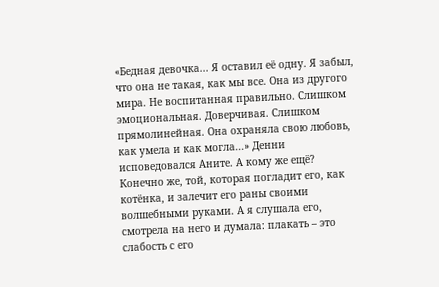«Бедная девочка... Я оставил её одну. Я забыл, что она не такая, как мы все. Она из другого мира. Не воспитанная правильно. Слишком эмоциональная. Доверчивая. Слишком прямолинейная. Она охраняла свою любовь, как умела и как могла...» Денни исповедовался Аните. А кому же ещё? Конечно же, той, которая погладит его, как котёнка, и залечит его раны своими волшебными руками. А я слушала его, смотрела на него и думала: плакать – это слабость с его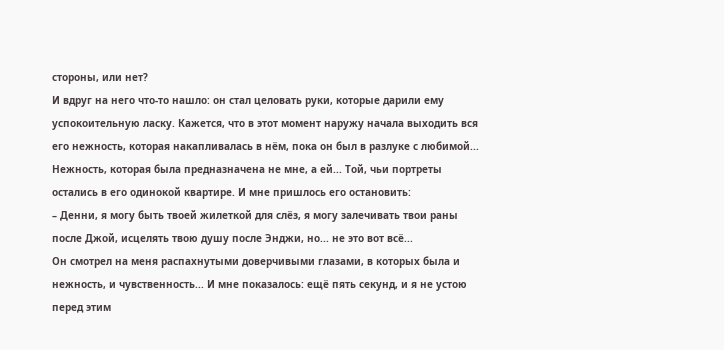стороны, или нет?
И вдруг на него что-то нашло: он стал целовать руки, которые дарили ему успокоительную ласку. Кажется, что в этот момент наружу начала выходить вся его нежность, которая накапливалась в нём, пока он был в разлуке с любимой... Нежность, которая была предназначена не мне, а ей... Той, чьи портреты остались в его одинокой квартире. И мне пришлось его остановить:
– Денни, я могу быть твоей жилеткой для слёз, я могу залечивать твои раны после Джой, исцелять твою душу после Энджи, но... не это вот всё...
Он смотрел на меня распахнутыми доверчивыми глазами, в которых была и нежность, и чувственность... И мне показалось: ещё пять секунд, и я не устою перед этим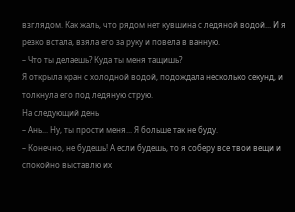взглядом. Как жаль, что рядом нет кувшина с ледяной водой... И я резко встала, взяла его за руку и повела в ванную.
– Что ты делаешь? Куда ты меня тащишь?
Я открыла кран с холодной водой, подождала несколько секунд, и толкнула его под ледяную струю.
На следующий день
– Ань... Ну, ты прости меня... Я больше так не буду.
– Конечно, не будешь! А если будешь, то я соберу все твои вещи и спокойно выставлю их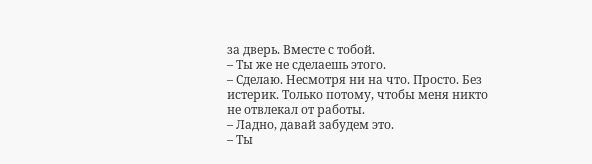за дверь. Вместе с тобой.
– Ты же не сделаешь этого.
– Сделаю. Несмотря ни на что. Просто. Без истерик. Только потому, чтобы меня никто не отвлекал от работы.
– Ладно, давай забудем это.
– Ты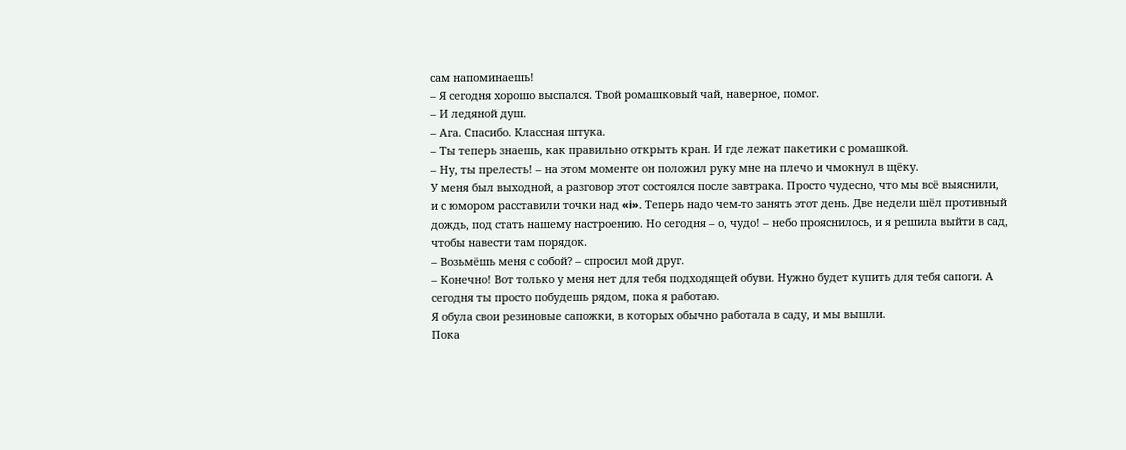сам напоминаешь!
– Я сегодня хорошо выспался. Твой ромашковый чай, наверное, помог.
– И ледяной душ.
– Ага. Спасибо. Классная штука.
– Ты теперь знаешь, как правильно открыть кран. И где лежат пакетики с ромашкой.
– Ну, ты прелесть! – на этом моменте он положил руку мне на плечо и чмокнул в щёку.
У меня был выходной, а разговор этот состоялся после завтрака. Просто чудесно, что мы всё выяснили, и с юмором расставили точки над «i». Теперь надо чем-то занять этот день. Две недели шёл противный дождь, под стать нашему настроению. Но сегодня – о, чудо! – небо прояснилось, и я решила выйти в сад, чтобы навести там порядок.
– Возьмёшь меня с собой? – спросил мой друг.
– Конечно! Вот только у меня нет для тебя подходящей обуви. Нужно будет купить для тебя сапоги. А сегодня ты просто побудешь рядом, пока я работаю.
Я обула свои резиновые сапожки, в которых обычно работала в саду, и мы вышли.
Пока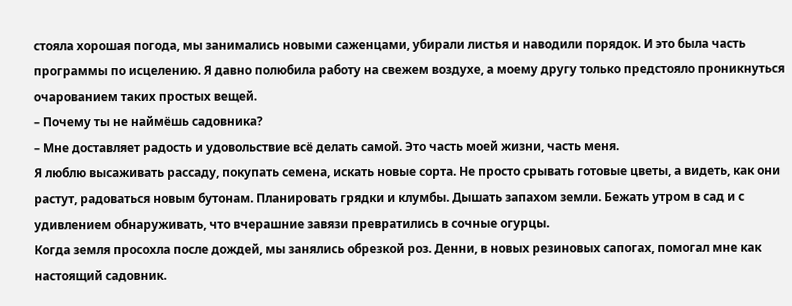стояла хорошая погода, мы занимались новыми саженцами, убирали листья и наводили порядок. И это была часть программы по исцелению. Я давно полюбила работу на свежем воздухе, а моему другу только предстояло проникнуться очарованием таких простых вещей.
– Почему ты не наймёшь садовника?
– Мне доставляет радость и удовольствие всё делать самой. Это часть моей жизни, часть меня.
Я люблю высаживать рассаду, покупать семена, искать новые сорта. Не просто срывать готовые цветы, а видеть, как они растут, радоваться новым бутонам. Планировать грядки и клумбы. Дышать запахом земли. Бежать утром в сад и с удивлением обнаруживать, что вчерашние завязи превратились в сочные огурцы.
Когда земля просохла после дождей, мы занялись обрезкой роз. Денни, в новых резиновых сапогах, помогал мне как настоящий садовник.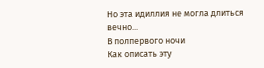Но эта идиллия не могла длиться вечно...
В полпервого ночи
Как описать эту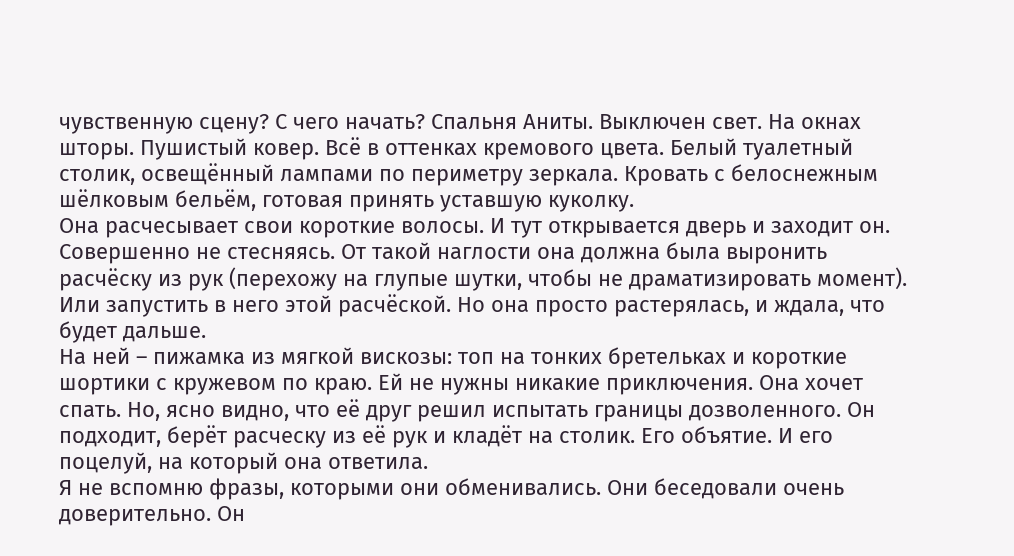чувственную сцену? С чего начать? Спальня Аниты. Выключен свет. На окнах шторы. Пушистый ковер. Всё в оттенках кремового цвета. Белый туалетный столик, освещённый лампами по периметру зеркала. Кровать с белоснежным шёлковым бельём, готовая принять уставшую куколку.
Она расчесывает свои короткие волосы. И тут открывается дверь и заходит он. Совершенно не стесняясь. От такой наглости она должна была выронить расчёску из рук (перехожу на глупые шутки, чтобы не драматизировать момент). Или запустить в него этой расчёской. Но она просто растерялась, и ждала, что будет дальше.
На ней – пижамка из мягкой вискозы: топ на тонких бретельках и короткие шортики с кружевом по краю. Ей не нужны никакие приключения. Она хочет спать. Но, ясно видно, что её друг решил испытать границы дозволенного. Он подходит, берёт расческу из её рук и кладёт на столик. Его объятие. И его поцелуй, на который она ответила.
Я не вспомню фразы, которыми они обменивались. Они беседовали очень доверительно. Он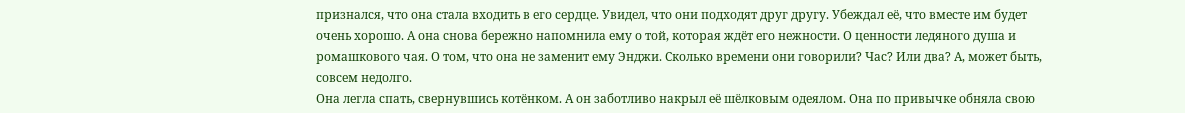признался, что она стала входить в его сердце. Увидел, что они подходят друг другу. Убеждал её, что вместе им будет очень хорошо. А она снова бережно напомнила ему о той, которая ждёт его нежности. О ценности ледяного душа и ромашкового чая. О том, что она не заменит ему Энджи. Сколько времени они говорили? Час? Или два? А, может быть, совсем недолго.
Она легла спать, свернувшись котёнком. А он заботливо накрыл её шёлковым одеялом. Она по привычке обняла свою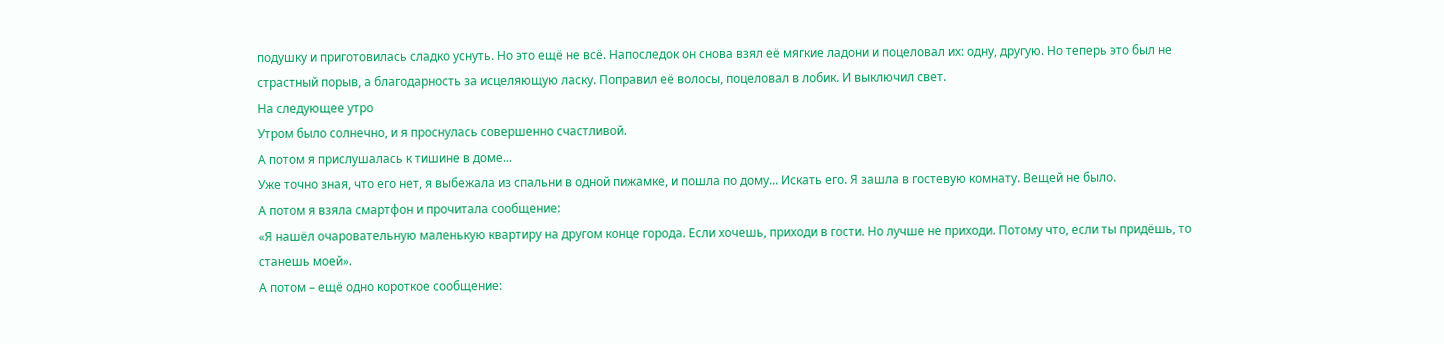подушку и приготовилась сладко уснуть. Но это ещё не всё. Напоследок он снова взял её мягкие ладони и поцеловал их: одну, другую. Но теперь это был не страстный порыв, а благодарность за исцеляющую ласку. Поправил её волосы, поцеловал в лобик. И выключил свет.
На следующее утро
Утром было солнечно, и я проснулась совершенно счастливой.
А потом я прислушалась к тишине в доме...
Уже точно зная, что его нет, я выбежала из спальни в одной пижамке, и пошла по дому... Искать его. Я зашла в гостевую комнату. Вещей не было.
А потом я взяла смартфон и прочитала сообщение:
«Я нашёл очаровательную маленькую квартиру на другом конце города. Если хочешь, приходи в гости. Но лучше не приходи. Потому что, если ты придёшь, то станешь моей».
А потом – ещё одно короткое сообщение: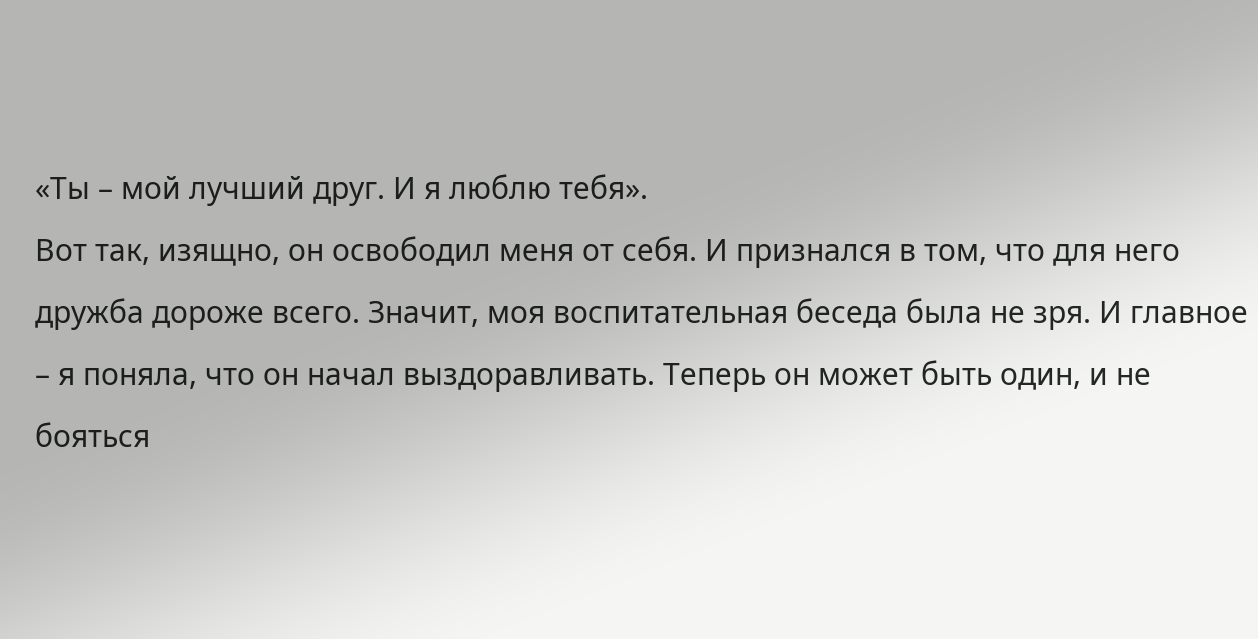«Ты – мой лучший друг. И я люблю тебя».
Вот так, изящно, он освободил меня от себя. И признался в том, что для него дружба дороже всего. Значит, моя воспитательная беседа была не зря. И главное – я поняла, что он начал выздоравливать. Теперь он может быть один, и не бояться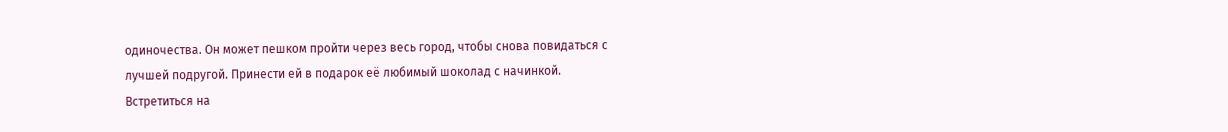одиночества. Он может пешком пройти через весь город, чтобы снова повидаться с лучшей подругой. Принести ей в подарок её любимый шоколад с начинкой. Встретиться на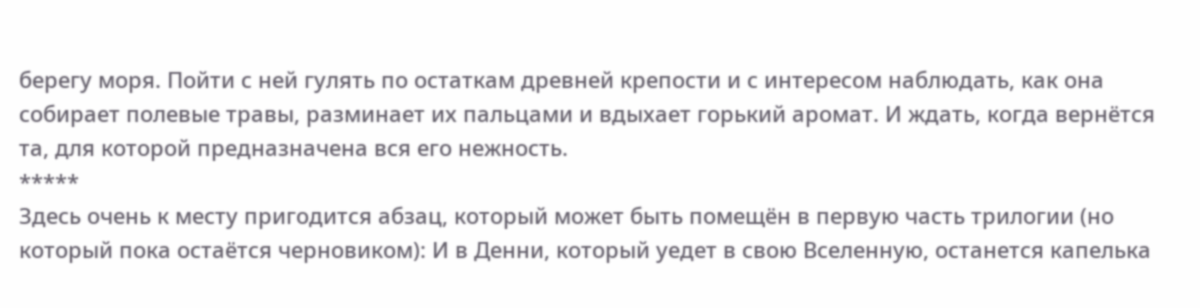берегу моря. Пойти с ней гулять по остаткам древней крепости и с интересом наблюдать, как она собирает полевые травы, разминает их пальцами и вдыхает горький аромат. И ждать, когда вернётся та, для которой предназначена вся его нежность.
*****
Здесь очень к месту пригодится абзац, который может быть помещён в первую часть трилогии (но который пока остаётся черновиком): И в Денни, который уедет в свою Вселенную, останется капелька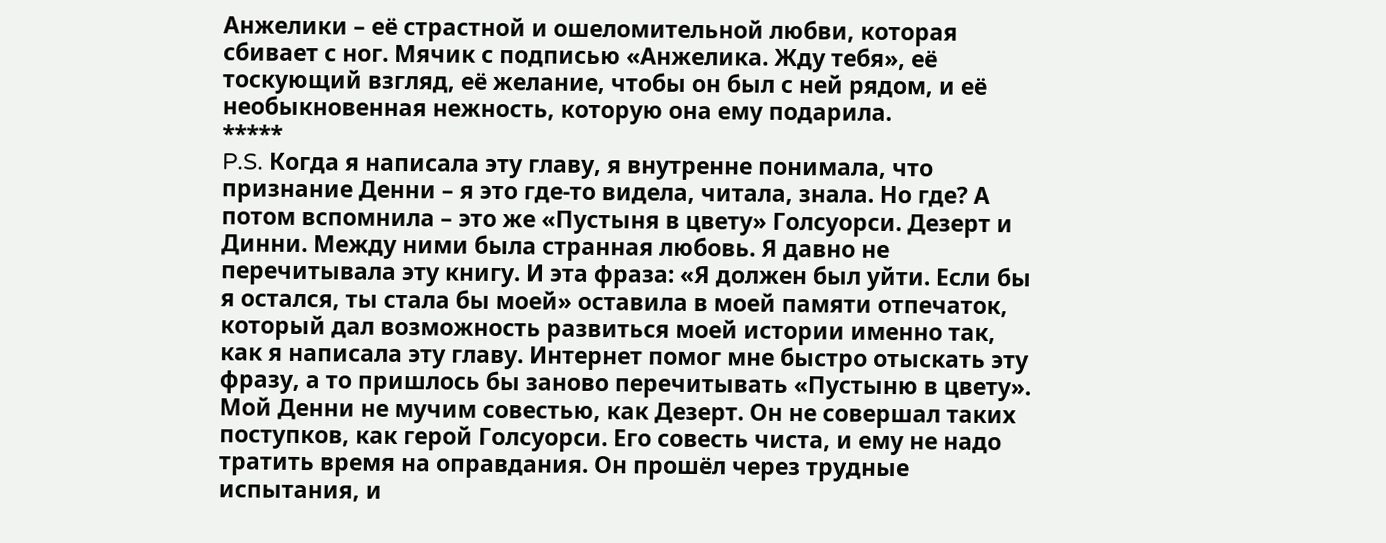Анжелики – её страстной и ошеломительной любви, которая сбивает с ног. Мячик с подписью «Анжелика. Жду тебя», её тоскующий взгляд, её желание, чтобы он был с ней рядом, и её необыкновенная нежность, которую она ему подарила.
*****
P.S. Когда я написала эту главу, я внутренне понимала, что признание Денни – я это где-то видела, читала, знала. Но где? А потом вспомнила – это же «Пустыня в цвету» Голсуорси. Дезерт и Динни. Между ними была странная любовь. Я давно не перечитывала эту книгу. И эта фраза: «Я должен был уйти. Если бы я остался, ты стала бы моей» оставила в моей памяти отпечаток, который дал возможность развиться моей истории именно так, как я написала эту главу. Интернет помог мне быстро отыскать эту фразу, а то пришлось бы заново перечитывать «Пустыню в цвету».
Мой Денни не мучим совестью, как Дезерт. Он не совершал таких поступков, как герой Голсуорси. Его совесть чиста, и ему не надо тратить время на оправдания. Он прошёл через трудные испытания, и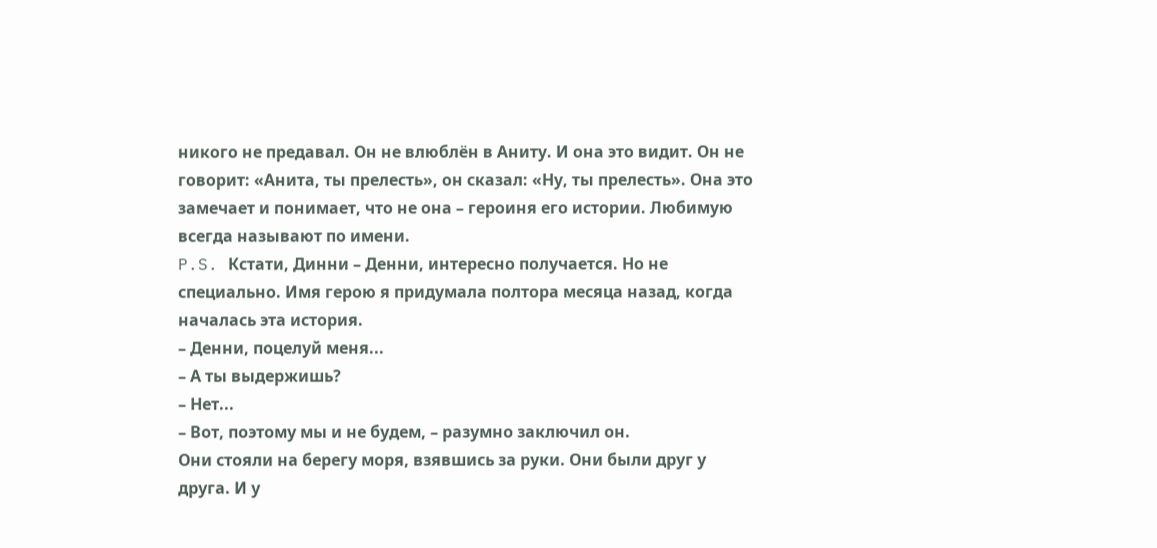никого не предавал. Он не влюблён в Аниту. И она это видит. Он не говорит: «Анита, ты прелесть», он сказал: «Ну, ты прелесть». Она это замечает и понимает, что не она – героиня его истории. Любимую всегда называют по имени.
P.S. Кстати, Динни – Денни, интересно получается. Но не специально. Имя герою я придумала полтора месяца назад, когда началась эта история.
– Денни, поцелуй меня...
– А ты выдержишь?
– Нет...
– Вот, поэтому мы и не будем, – разумно заключил он.
Они стояли на берегу моря, взявшись за руки. Они были друг у друга. И у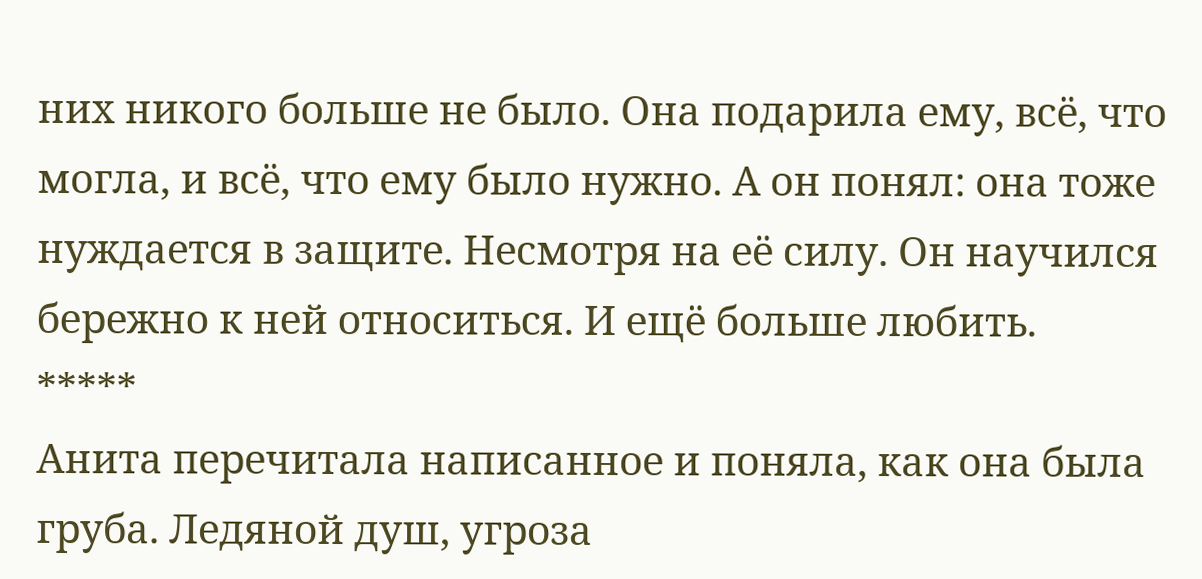них никого больше не было. Она подарила ему, всё, что могла, и всё, что ему было нужно. А он понял: она тоже нуждается в защите. Несмотря на её силу. Он научился бережно к ней относиться. И ещё больше любить.
*****
Анита перечитала написанное и поняла, как она была груба. Ледяной душ, угроза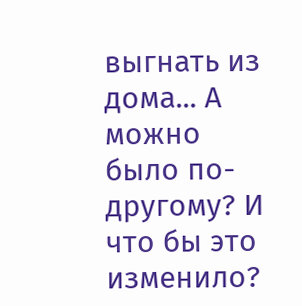выгнать из дома... А можно было по-другому? И что бы это изменило?